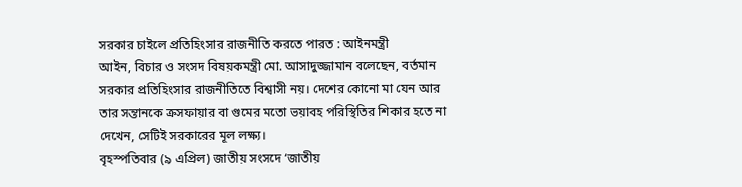সরকার চাইলে প্রতিহিংসার রাজনীতি করতে পারত : আইনমন্ত্রী
আইন, বিচার ও সংসদ বিষয়কমন্ত্রী মো. আসাদুজ্জামান বলেছেন, বর্তমান সরকার প্রতিহিংসার রাজনীতিতে বিশ্বাসী নয়। দেশের কোনো মা যেন আর তার সন্তানকে ক্রসফায়ার বা গুমের মতো ভয়াবহ পরিস্থিতির শিকার হতে না দেখেন, সেটিই সরকারের মূল লক্ষ্য।
বৃহস্পতিবার (৯ এপ্রিল) জাতীয় সংসদে ‘জাতীয়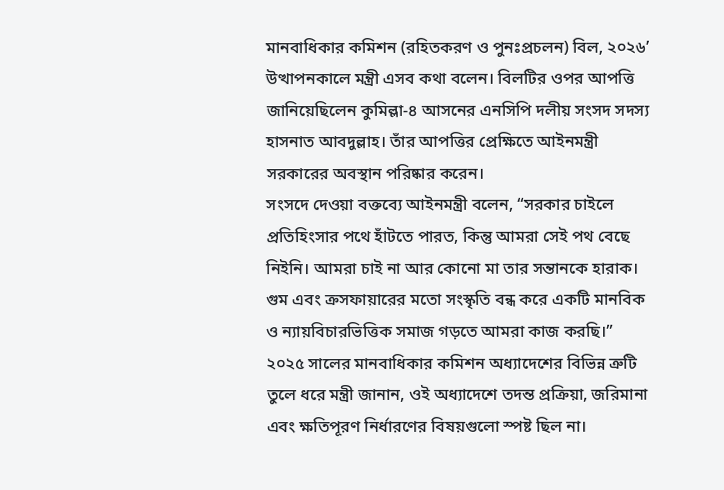মানবাধিকার কমিশন (রহিতকরণ ও পুনঃপ্রচলন) বিল, ২০২৬’ উত্থাপনকালে মন্ত্রী এসব কথা বলেন। বিলটির ওপর আপত্তি জানিয়েছিলেন কুমিল্লা-৪ আসনের এনসিপি দলীয় সংসদ সদস্য হাসনাত আবদুল্লাহ। তাঁর আপত্তির প্রেক্ষিতে আইনমন্ত্রী সরকারের অবস্থান পরিষ্কার করেন।
সংসদে দেওয়া বক্তব্যে আইনমন্ত্রী বলেন, “সরকার চাইলে প্রতিহিংসার পথে হাঁটতে পারত, কিন্তু আমরা সেই পথ বেছে নিইনি। আমরা চাই না আর কোনো মা তার সন্তানকে হারাক। গুম এবং ক্রসফায়ারের মতো সংস্কৃতি বন্ধ করে একটি মানবিক ও ন্যায়বিচারভিত্তিক সমাজ গড়তে আমরা কাজ করছি।”
২০২৫ সালের মানবাধিকার কমিশন অধ্যাদেশের বিভিন্ন ত্রুটি তুলে ধরে মন্ত্রী জানান, ওই অধ্যাদেশে তদন্ত প্রক্রিয়া, জরিমানা এবং ক্ষতিপূরণ নির্ধারণের বিষয়গুলো স্পষ্ট ছিল না।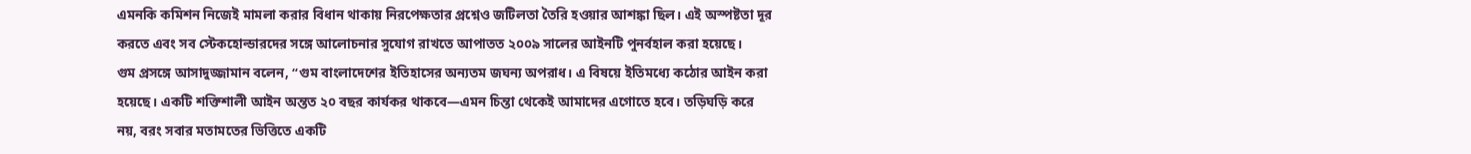এমনকি কমিশন নিজেই মামলা করার বিধান থাকায় নিরপেক্ষতার প্রশ্নেও জটিলতা তৈরি হওয়ার আশঙ্কা ছিল। এই অস্পষ্টতা দূর করতে এবং সব স্টেকহোল্ডারদের সঙ্গে আলোচনার সুযোগ রাখতে আপাতত ২০০৯ সালের আইনটি পুনর্বহাল করা হয়েছে।
গুম প্রসঙ্গে আসাদুজ্জামান বলেন, “গুম বাংলাদেশের ইতিহাসের অন্যতম জঘন্য অপরাধ। এ বিষয়ে ইতিমধ্যে কঠোর আইন করা হয়েছে। একটি শক্তিশালী আইন অন্তত ২০ বছর কার্যকর থাকবে—এমন চিন্তা থেকেই আমাদের এগোতে হবে। তড়িঘড়ি করে নয়, বরং সবার মতামতের ভিত্তিতে একটি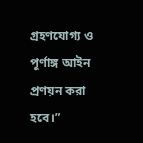গ্রহণযোগ্য ও পূর্ণাঙ্গ আইন প্রণয়ন করা হবে।”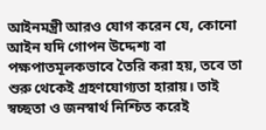আইনমন্ত্রী আরও যোগ করেন যে, কোনো আইন যদি গোপন উদ্দেশ্য বা পক্ষপাতমূলকভাবে তৈরি করা হয়, তবে তা শুরু থেকেই গ্রহণযোগ্যতা হারায়। তাই স্বচ্ছতা ও জনস্বার্থ নিশ্চিত করেই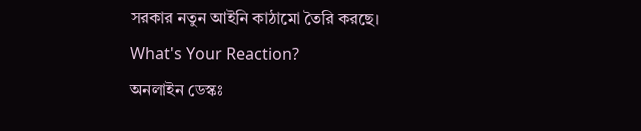সরকার নতুন আইনি কাঠামো তৈরি করছে।
What's Your Reaction?
অনলাইন ডেস্কঃ